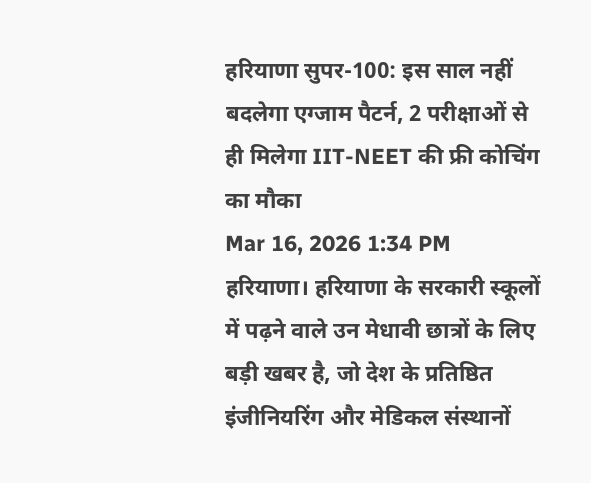हरियाणा सुपर-100: इस साल नहीं बदलेगा एग्जाम पैटर्न, 2 परीक्षाओं से ही मिलेगा IIT-NEET की फ्री कोचिंग का मौका
Mar 16, 2026 1:34 PM
हरियाणा। हरियाणा के सरकारी स्कूलों में पढ़ने वाले उन मेधावी छात्रों के लिए बड़ी खबर है, जो देश के प्रतिष्ठित इंजीनियरिंग और मेडिकल संस्थानों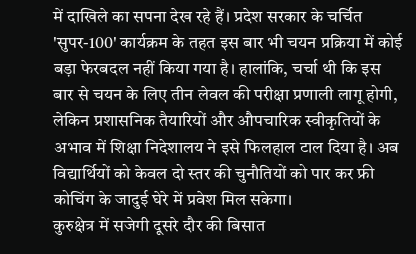में दाखिले का सपना देख रहे हैं। प्रदेश सरकार के चर्चित 'सुपर-100' कार्यक्रम के तहत इस बार भी चयन प्रक्रिया में कोई बड़ा फेरबदल नहीं किया गया है। हालांकि, चर्चा थी कि इस बार से चयन के लिए तीन लेवल की परीक्षा प्रणाली लागू होगी, लेकिन प्रशासनिक तैयारियों और औपचारिक स्वीकृतियों के अभाव में शिक्षा निदेशालय ने इसे फिलहाल टाल दिया है। अब विद्यार्थियों को केवल दो स्तर की चुनौतियों को पार कर फ्री कोचिंग के जादुई घेरे में प्रवेश मिल सकेगा।
कुरुक्षेत्र में सजेगी दूसरे दौर की बिसात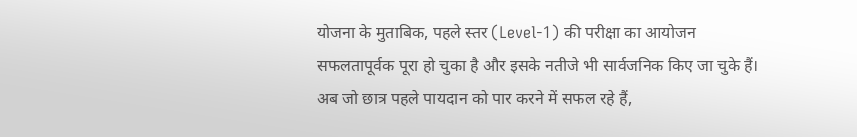योजना के मुताबिक, पहले स्तर (Level-1) की परीक्षा का आयोजन सफलतापूर्वक पूरा हो चुका है और इसके नतीजे भी सार्वजनिक किए जा चुके हैं। अब जो छात्र पहले पायदान को पार करने में सफल रहे हैं,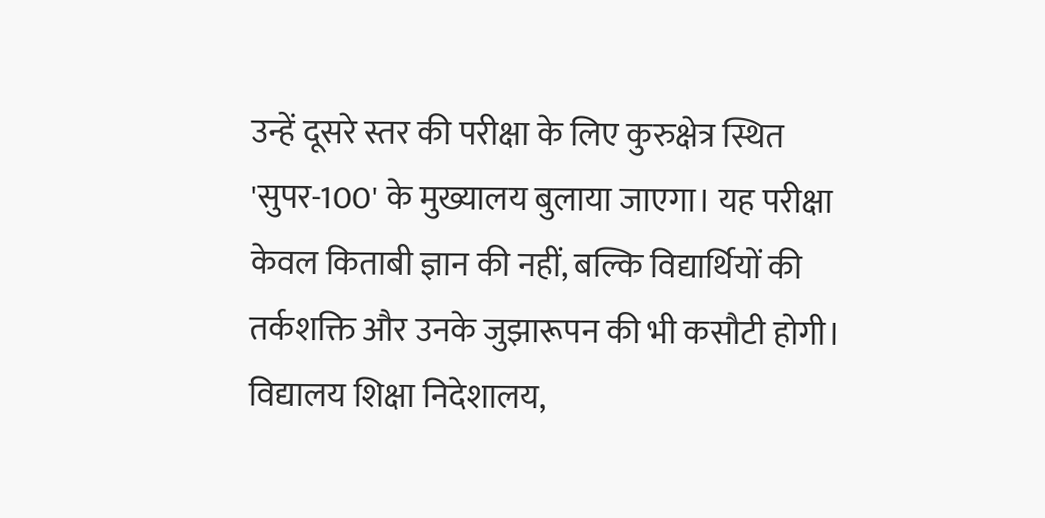उन्हें दूसरे स्तर की परीक्षा के लिए कुरुक्षेत्र स्थित 'सुपर-100' के मुख्यालय बुलाया जाएगा। यह परीक्षा केवल किताबी ज्ञान की नहीं, बल्कि विद्यार्थियों की तर्कशक्ति और उनके जुझारूपन की भी कसौटी होगी। विद्यालय शिक्षा निदेशालय,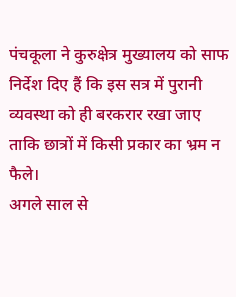पंचकूला ने कुरुक्षेत्र मुख्यालय को साफ निर्देश दिए हैं कि इस सत्र में पुरानी व्यवस्था को ही बरकरार रखा जाए ताकि छात्रों में किसी प्रकार का भ्रम न फैले।
अगले साल से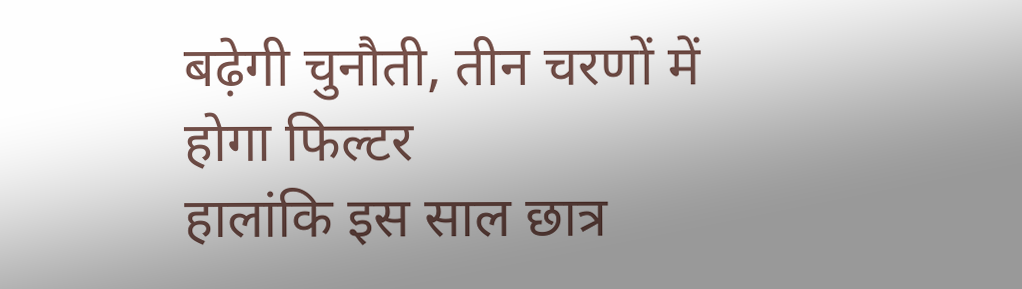बढ़ेगी चुनौती, तीन चरणों में होगा फिल्टर
हालांकि इस साल छात्र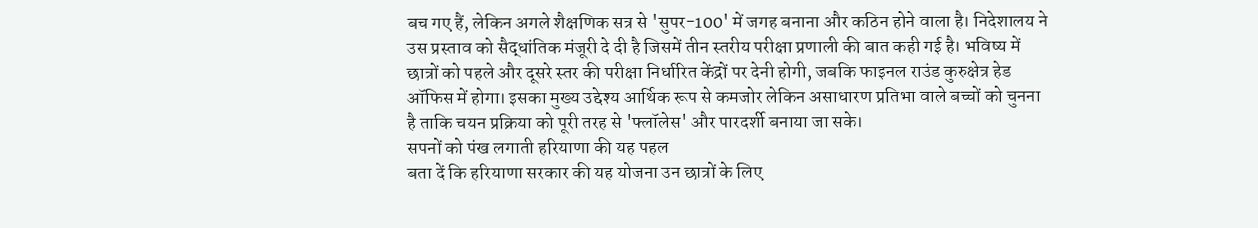बच गए हैं, लेकिन अगले शैक्षणिक सत्र से 'सुपर-100' में जगह बनाना और कठिन होने वाला है। निदेशालय ने उस प्रस्ताव को सैद्धांतिक मंजूरी दे दी है जिसमें तीन स्तरीय परीक्षा प्रणाली की बात कही गई है। भविष्य में छात्रों को पहले और दूसरे स्तर की परीक्षा निर्धारित केंद्रों पर देनी होगी, जबकि फाइनल राउंड कुरुक्षेत्र हेड ऑफिस में होगा। इसका मुख्य उद्देश्य आर्थिक रूप से कमजोर लेकिन असाधारण प्रतिभा वाले बच्चों को चुनना है ताकि चयन प्रक्रिया को पूरी तरह से 'फ्लॉलेस' और पारदर्शी बनाया जा सके।
सपनों को पंख लगाती हरियाणा की यह पहल
बता दें कि हरियाणा सरकार की यह योजना उन छात्रों के लिए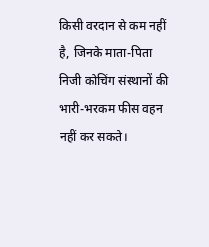किसी वरदान से कम नहीं है, जिनके माता-पिता निजी कोचिंग संस्थानों की भारी-भरकम फीस वहन नहीं कर सकते।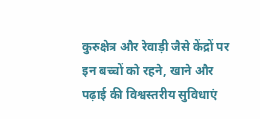कुरुक्षेत्र और रेवाड़ी जैसे केंद्रों पर इन बच्चों को रहने, खाने और पढ़ाई की विश्वस्तरीय सुविधाएं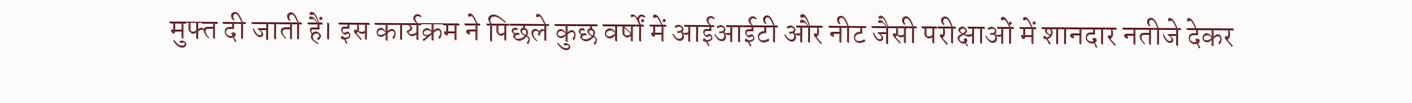मुफ्त दी जाती हैं। इस कार्यक्रम ने पिछले कुछ वर्षों में आईआईटी और नीट जैसी परीक्षाओं में शानदार नतीजे देकर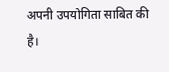अपनी उपयोगिता साबित की है।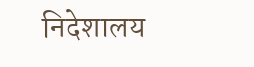निदेशालय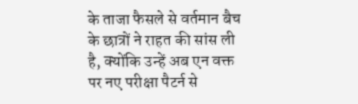के ताजा फैसले से वर्तमान बैच के छात्रों ने राहत की सांस ली है, क्योंकि उन्हें अब एन वक्त पर नए परीक्षा पैटर्न से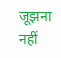जूझना नहीं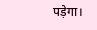पड़ेगा।